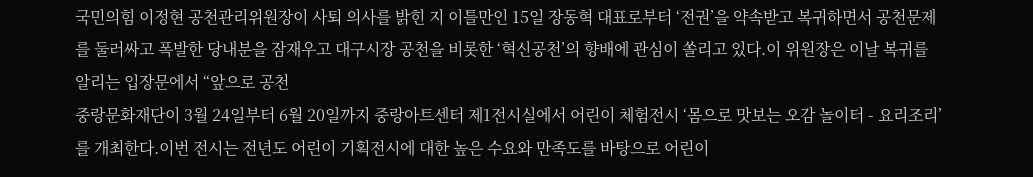국민의힘 이정현 공천관리위원장이 사퇴 의사를 밝힌 지 이틀만인 15일 장동혁 대표로부터 ‘전권’을 약속받고 복귀하면서 공천문제를 둘러싸고 폭발한 당내분을 잠재우고 대구시장 공천을 비롯한 ‘혁신공천’의 향배에 관심이 쏠리고 있다.이 위원장은 이날 복귀를 알리는 입장문에서 “앞으로 공천
중랑문화재단이 3월 24일부터 6월 20일까지 중랑아트센터 제1전시실에서 어린이 체험전시 ‘몸으로 맛보는 오감 놀이터 - 요리조리’를 개최한다.이번 전시는 전년도 어린이 기획전시에 대한 높은 수요와 만족도를 바탕으로 어린이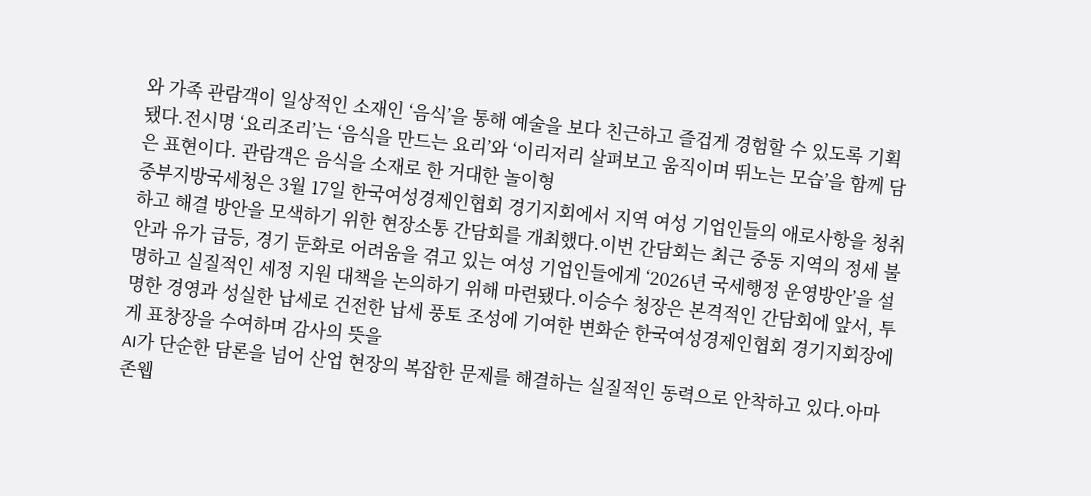와 가족 관람객이 일상적인 소재인 ‘음식’을 통해 예술을 보다 친근하고 즐겁게 경험할 수 있도록 기획됐다.전시명 ‘요리조리’는 ‘음식을 만드는 요리’와 ‘이리저리 살펴보고 움직이며 뛰노는 모습’을 함께 담은 표현이다. 관람객은 음식을 소재로 한 거대한 놀이형
중부지방국세청은 3월 17일 한국여성경제인협회 경기지회에서 지역 여성 기업인들의 애로사항을 청취하고 해결 방안을 모색하기 위한 현장소통 간담회를 개최했다.이번 간담회는 최근 중동 지역의 정세 불안과 유가 급등, 경기 둔화로 어려움을 겪고 있는 여성 기업인들에게 ‘2026년 국세행정 운영방안’을 설명하고 실질적인 세정 지원 대책을 논의하기 위해 마련됐다.이승수 청장은 본격적인 간담회에 앞서, 투명한 경영과 성실한 납세로 건전한 납세 풍토 조성에 기여한 변화순 한국여성경제인협회 경기지회장에게 표창장을 수여하며 감사의 뜻을
AI가 단순한 담론을 넘어 산업 현장의 복잡한 문제를 해결하는 실질적인 동력으로 안착하고 있다.아마존웹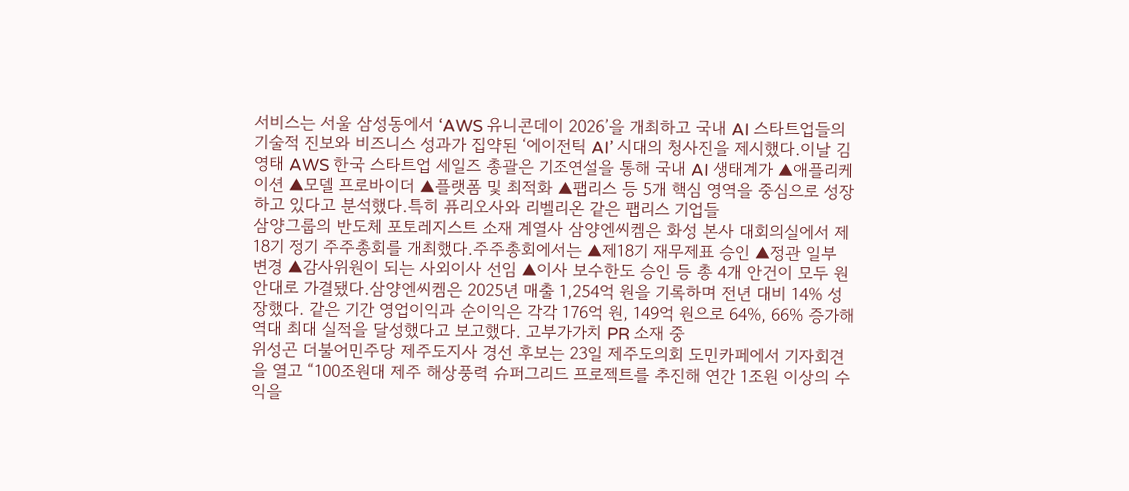서비스는 서울 삼성동에서 ‘AWS 유니콘데이 2026’을 개최하고 국내 AI 스타트업들의 기술적 진보와 비즈니스 성과가 집약된 ‘에이전틱 AI’ 시대의 청사진을 제시했다.이날 김영태 AWS 한국 스타트업 세일즈 총괄은 기조연설을 통해 국내 AI 생태계가 ▲애플리케이션 ▲모델 프로바이더 ▲플랫폼 및 최적화 ▲팹리스 등 5개 핵심 영역을 중심으로 성장하고 있다고 분석했다.특히 퓨리오사와 리벨리온 같은 팹리스 기업들
삼양그룹의 반도체 포토레지스트 소재 계열사 삼양엔씨켐은 화성 본사 대회의실에서 제18기 정기 주주총회를 개최했다.주주총회에서는 ▲제18기 재무제표 승인 ▲정관 일부 변경 ▲감사위원이 되는 사외이사 선임 ▲이사 보수한도 승인 등 총 4개 안건이 모두 원안대로 가결됐다.삼양엔씨켐은 2025년 매출 1,254억 원을 기록하며 전년 대비 14% 성장했다. 같은 기간 영업이익과 순이익은 각각 176억 원, 149억 원으로 64%, 66% 증가해 역대 최대 실적을 달성했다고 보고했다. 고부가가치 PR 소재 중
위성곤 더불어민주당 제주도지사 경선 후보는 23일 제주도의회 도민카페에서 기자회견을 열고 “100조원대 제주 해상풍력 슈퍼그리드 프로젝트를 추진해 연간 1조원 이상의 수익을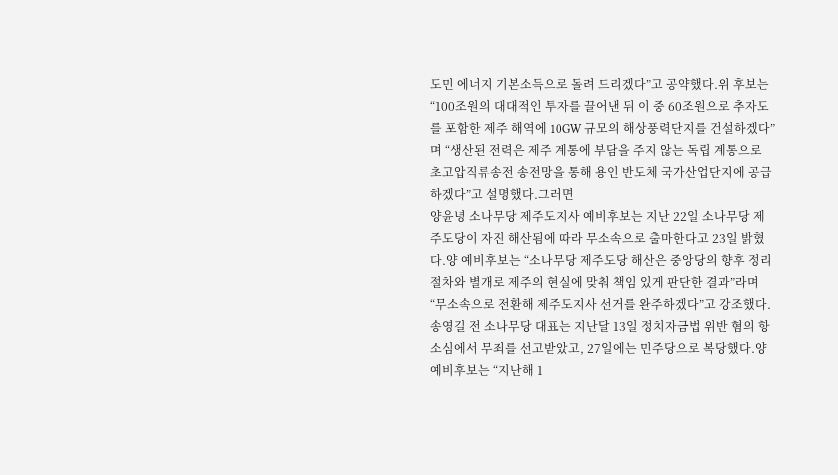도민 에너지 기본소득으로 돌려 드리겠다”고 공약했다.위 후보는 “100조원의 대대적인 투자를 끌어낸 뒤 이 중 60조원으로 추자도를 포함한 제주 해역에 10GW 규모의 해상풍력단지를 건설하겠다”며 “생산된 전력은 제주 계통에 부담을 주지 않는 독립 계통으로 초고압직류송전 송전망을 통해 용인 반도체 국가산업단지에 공급하겠다”고 설명했다.그러면
양윤녕 소나무당 제주도지사 예비후보는 지난 22일 소나무당 제주도당이 자진 해산됨에 따라 무소속으로 출마한다고 23일 밝혔다.양 예비후보는 “소나무당 제주도당 해산은 중앙당의 향후 정리 절차와 별개로 제주의 현실에 맞춰 책임 있게 판단한 결과”라며 “무소속으로 전환해 제주도지사 선거를 완주하겠다”고 강조했다.송영길 전 소나무당 대표는 지난달 13일 정치자금법 위반 혐의 항소심에서 무죄를 선고받았고, 27일에는 민주당으로 복당했다.양 예비후보는 “지난해 1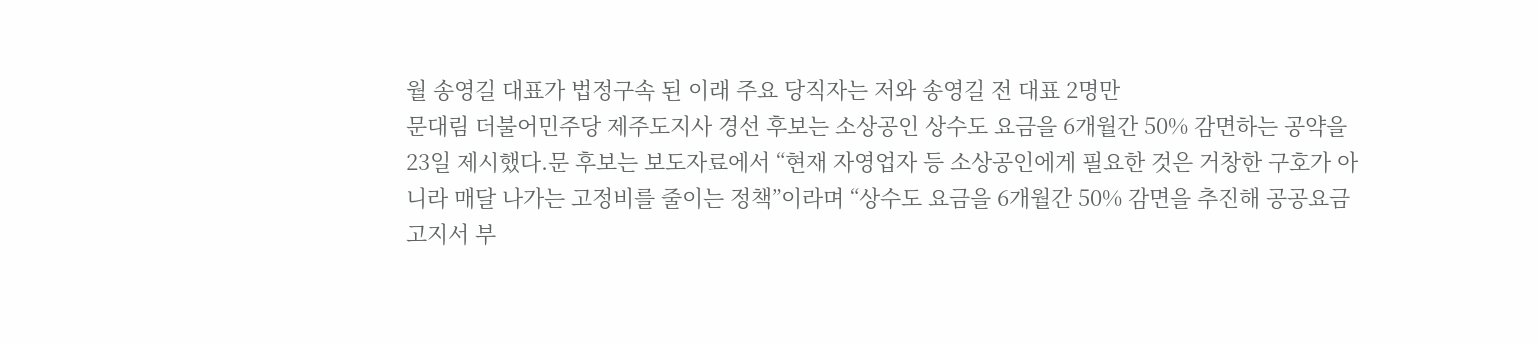월 송영길 대표가 법정구속 된 이래 주요 당직자는 저와 송영길 전 대표 2명만
문대림 더불어민주당 제주도지사 경선 후보는 소상공인 상수도 요금을 6개월간 50% 감면하는 공약을 23일 제시했다.문 후보는 보도자료에서 “현재 자영업자 등 소상공인에게 필요한 것은 거창한 구호가 아니라 매달 나가는 고정비를 줄이는 정책”이라며 “상수도 요금을 6개월간 50% 감면을 추진해 공공요금 고지서 부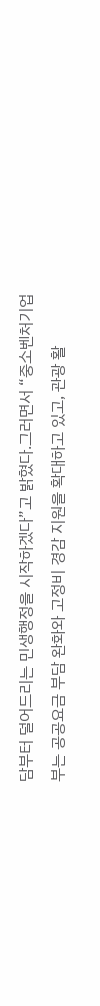담부터 덜어드리는 민생행정을 시작하겠다”고 밝혔다.그러면서 “중소벤처기업부는 공공요금 부담 완화와 고정비 경감 지원을 확대하고 있고, 관광 활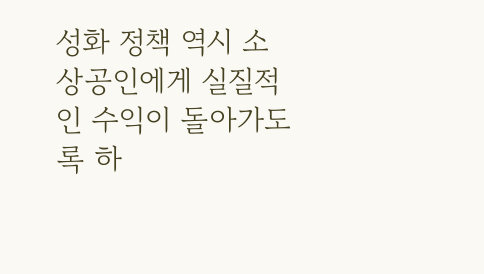성화 정책 역시 소상공인에게 실질적인 수익이 돌아가도록 하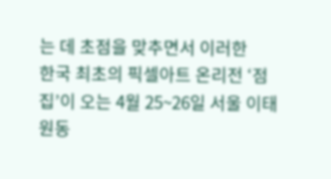는 데 초점을 맞추면서 이러한
한국 최초의 픽셀아트 온리전 ‘점집’이 오는 4월 25~26일 서울 이태원동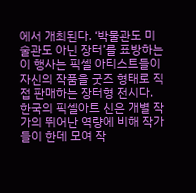에서 개최된다. ‘박물관도 미술관도 아닌 장터’를 표방하는 이 행사는 픽셀 아티스트들이 자신의 작품을 굿즈 형태로 직접 판매하는 장터형 전시다. 한국의 픽셀아트 신은 개별 작가의 뛰어난 역량에 비해 작가들이 한데 모여 작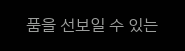품을 선보일 수 있는